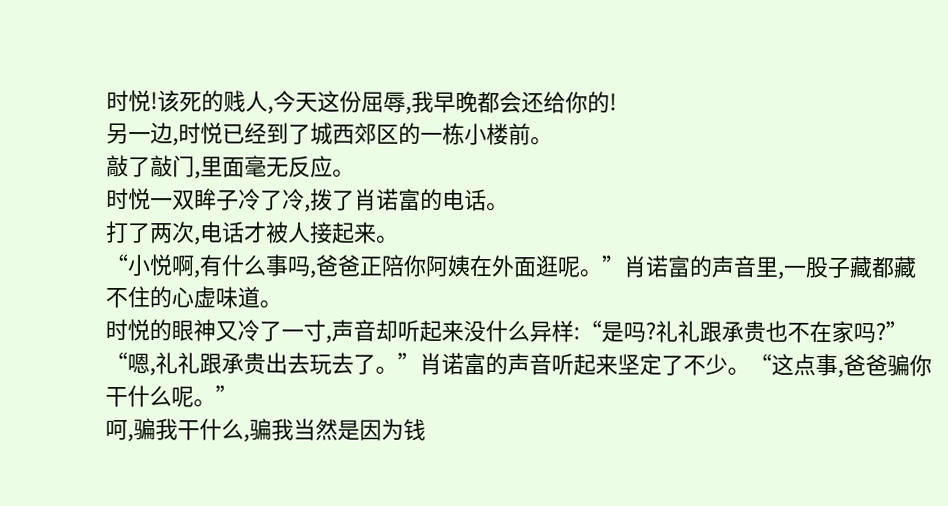时悦!该死的贱人,今天这份屈辱,我早晚都会还给你的!
另一边,时悦已经到了城西郊区的一栋小楼前。
敲了敲门,里面毫无反应。
时悦一双眸子冷了冷,拨了肖诺富的电话。
打了两次,电话才被人接起来。
“小悦啊,有什么事吗,爸爸正陪你阿姨在外面逛呢。”肖诺富的声音里,一股子藏都藏不住的心虚味道。
时悦的眼神又冷了一寸,声音却听起来没什么异样:“是吗?礼礼跟承贵也不在家吗?”
“嗯,礼礼跟承贵出去玩去了。”肖诺富的声音听起来坚定了不少。“这点事,爸爸骗你干什么呢。”
呵,骗我干什么,骗我当然是因为钱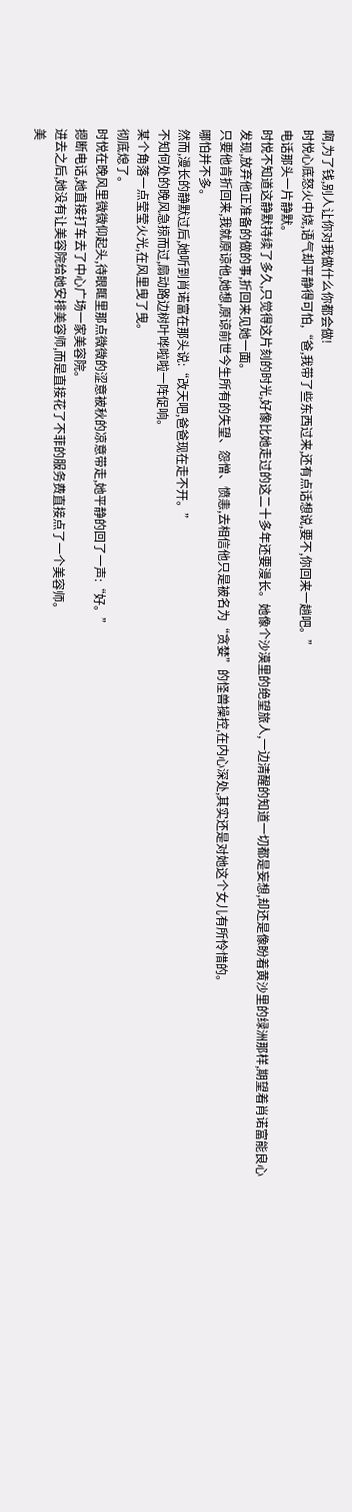啊,为了钱,别人让你对我做什么你都会做!
时悦心底怒火中烧,语气却平静得可怕,“爸,我带了些东西过来,还有点话想说,要不,你回来一趟吧。”
电话那头一片静默。
时悦不知道这静默持续了多久,只觉得这片刻的时光,好像比她走过的这二十多年还要漫长。她像个沙漠里的绝望旅人,一边清醒的知道一切都是妄想,却还是像盼着黄沙里的绿洲那样,期望着肖诺富能良心发现,放弃他正准备的做的事,折回来见她一面。
只要他肯折回来,我就原谅他,她想,原谅前世今生所有的失望、怨憎、愤恚,去相信他只是被名为“贪婪”的怪兽操控,在内心深处,其实还是对她这个女儿有所怜惜的。
哪怕并不多。
然而,漫长的静默过后,她听到肖诺富在那头说:“改天吧,爸爸现在走不开。”
不知何处的晚风急掠而过,扇动路边树叶哗啦啦一阵促响。
某个角落一点莹莹火光,在风里曳了曳。
彻底熄了。
时悦在晚风里微微仰起头,待眼眶里那点微微的涩意被秋的凉意带走,她平静的回了一声:“好。”
摁断电话,她直接打车去了中心广场一家美容院。
进去之后,她没有让美容院给她安排美容师,而是直接花了不菲的服务费直接点了一个美容师。
美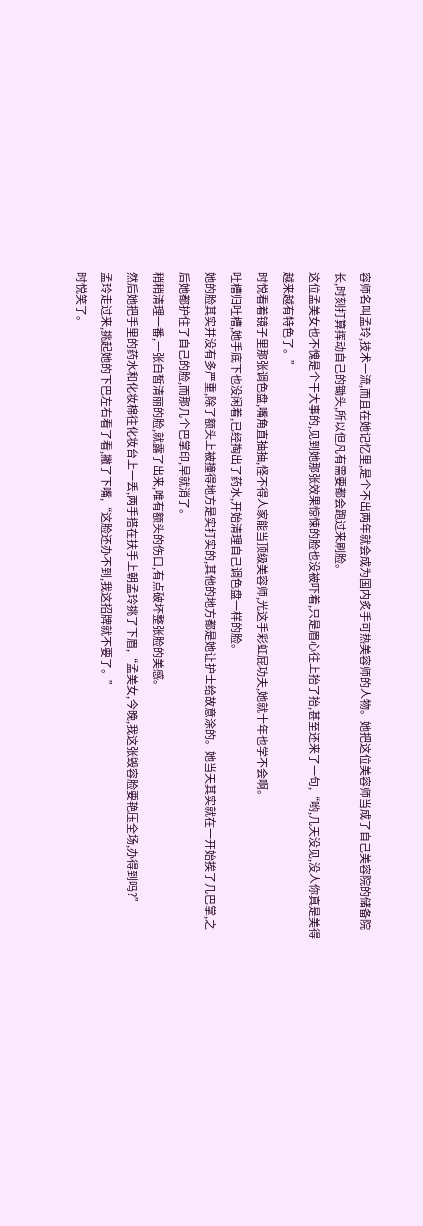容师名叫孟玲,技术一流,而且在她记忆里,是个不出两年就会成为国内炙手可热美容师的人物。她把这位美容师当成了自己美容院的储备院长,时刻打算挥动自己的锄头,所以但凡有需要都会跑过来刷脸。
这位孟美女也不愧是个干大事的,见到她那张效果惊悚的脸也没被吓着,只是眉心往上抬了抬,甚至还来了一句,“哟,几天没见,没人你真是美得越来越有特色了。”
时悦看着镜子里那张调色盘,嘴角直抽抽,怪不得人家能当顶级美容师,光这手彩虹屁功夫,她就十年也学不会啊。
吐槽归吐槽,她手底下也没闲着,已经掏出了药水,开始清理自己调色盘一样的脸。
她的脸其实并没有多严重,除了额头上被撞得地方是实打实的,其他的地方都是她让护士给故意涂的。她当天其实就在一开始挨了几巴掌,之后她都护住了自己的脸,而那几个巴掌印,早就消了。
稍稍清理一番,一张白皙清丽的脸,就露了出来,唯有额头的伤口,有点破坏整张脸的美感。
然后她把手里的药水和化妆棉往化妆台上一丢,两手搭在扶手上朝孟玲挑了下眉,“孟美女,今晚,我这张毁容脸要艳压全场,办得到吗?”
孟玲走过来,挑起她的下巴左右看了看,撇了下嘴,“这脸还办不到,我这招牌就不要了。”
时悦笑了。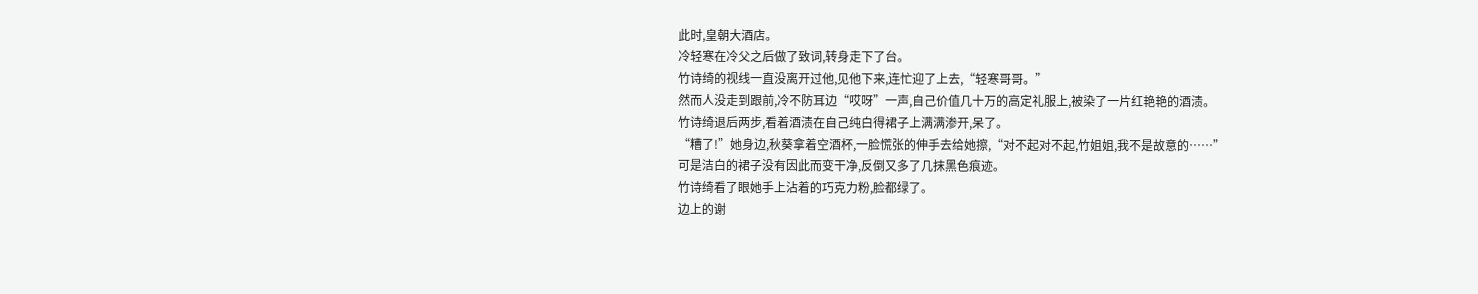此时,皇朝大酒店。
冷轻寒在冷父之后做了致词,转身走下了台。
竹诗绮的视线一直没离开过他,见他下来,连忙迎了上去,“轻寒哥哥。”
然而人没走到跟前,冷不防耳边“哎呀”一声,自己价值几十万的高定礼服上,被染了一片红艳艳的酒渍。
竹诗绮退后两步,看着酒渍在自己纯白得裙子上满满渗开,呆了。
“糟了!”她身边,秋葵拿着空酒杯,一脸慌张的伸手去给她擦,“对不起对不起,竹姐姐,我不是故意的……”
可是洁白的裙子没有因此而变干净,反倒又多了几抹黑色痕迹。
竹诗绮看了眼她手上沾着的巧克力粉,脸都绿了。
边上的谢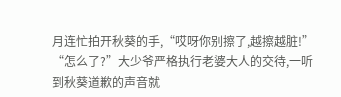月连忙拍开秋葵的手,“哎呀你别擦了,越擦越脏!”
“怎么了?”大少爷严格执行老婆大人的交待,一听到秋葵道歉的声音就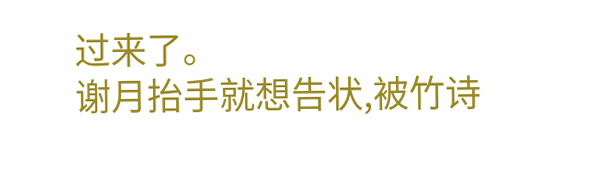过来了。
谢月抬手就想告状,被竹诗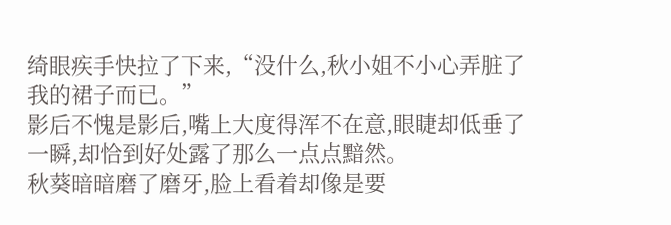绮眼疾手快拉了下来,“没什么,秋小姐不小心弄脏了我的裙子而已。”
影后不愧是影后,嘴上大度得浑不在意,眼睫却低垂了一瞬,却恰到好处露了那么一点点黯然。
秋葵暗暗磨了磨牙,脸上看着却像是要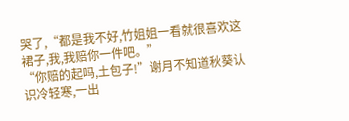哭了,“都是我不好,竹姐姐一看就很喜欢这裙子,我,我赔你一件吧。”
“你赔的起吗,土包子!”谢月不知道秋葵认识冷轻寒,一出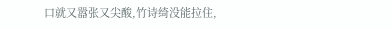口就又嚣张又尖酸,竹诗绮没能拉住,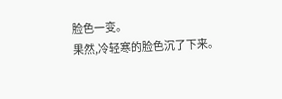脸色一变。
果然,冷轻寒的脸色沉了下来。